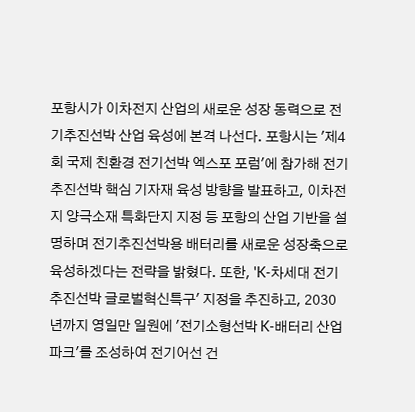포항시가 이차전지 산업의 새로운 성장 동력으로 전기추진선박 산업 육성에 본격 나선다. 포항시는 '제4회 국제 친환경 전기선박 엑스포 포럼'에 참가해 전기추진선박 핵심 기자재 육성 방향을 발표하고, 이차전지 양극소재 특화단지 지정 등 포항의 산업 기반을 설명하며 전기추진선박용 배터리를 새로운 성장축으로 육성하겠다는 전략을 밝혔다. 또한, 'K-차세대 전기추진선박 글로벌혁신특구' 지정을 추진하고, 2030년까지 영일만 일원에 '전기소형선박 K-배터리 산업파크'를 조성하여 전기어선 건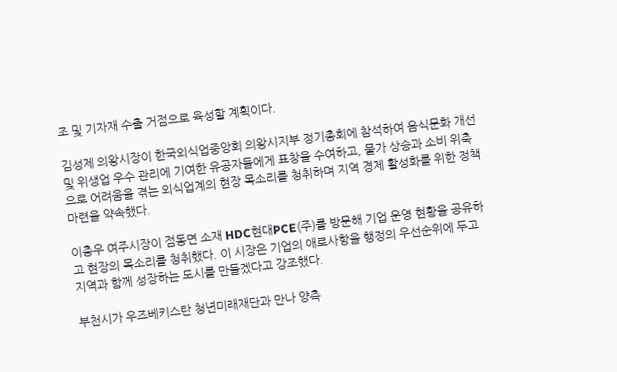조 및 기자재 수출 거점으로 육성할 계획이다.

김성제 의왕시장이 한국외식업중앙회 의왕시지부 정기총회에 참석하여 음식문화 개선 및 위생업 우수 관리에 기여한 유공자들에게 표창을 수여하고, 물가 상승과 소비 위축으로 어려움을 겪는 외식업계의 현장 목소리를 청취하며 지역 경제 활성화를 위한 정책 마련을 약속했다.

이충우 여주시장이 점동면 소재 HDC현대PCE(주)를 방문해 기업 운영 현황을 공유하고 현장의 목소리를 청취했다. 이 시장은 기업의 애로사항을 행정의 우선순위에 두고 지역과 함께 성장하는 도시를 만들겠다고 강조했다.

부천시가 우즈베키스탄 청년미래재단과 만나 양측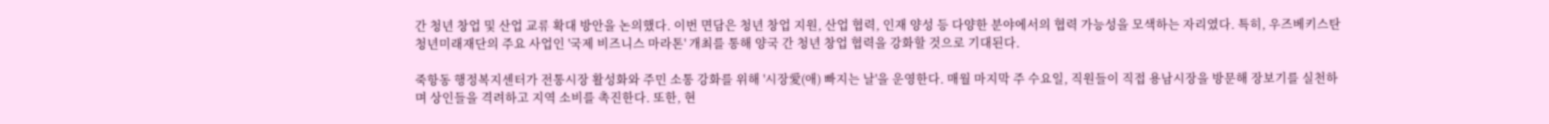간 청년 창업 및 산업 교류 확대 방안을 논의했다. 이번 면담은 청년 창업 지원, 산업 협력, 인재 양성 등 다양한 분야에서의 협력 가능성을 모색하는 자리였다. 특히, 우즈베키스탄 청년미래재단의 주요 사업인 '국제 비즈니스 마라톤' 개최를 통해 양국 간 청년 창업 협력을 강화할 것으로 기대된다.

죽항동 행정복지센터가 전통시장 활성화와 주민 소통 강화를 위해 '시장愛(애) 빠지는 날'을 운영한다. 매월 마지막 주 수요일, 직원들이 직접 용남시장을 방문해 장보기를 실천하며 상인들을 격려하고 지역 소비를 촉진한다. 또한, 현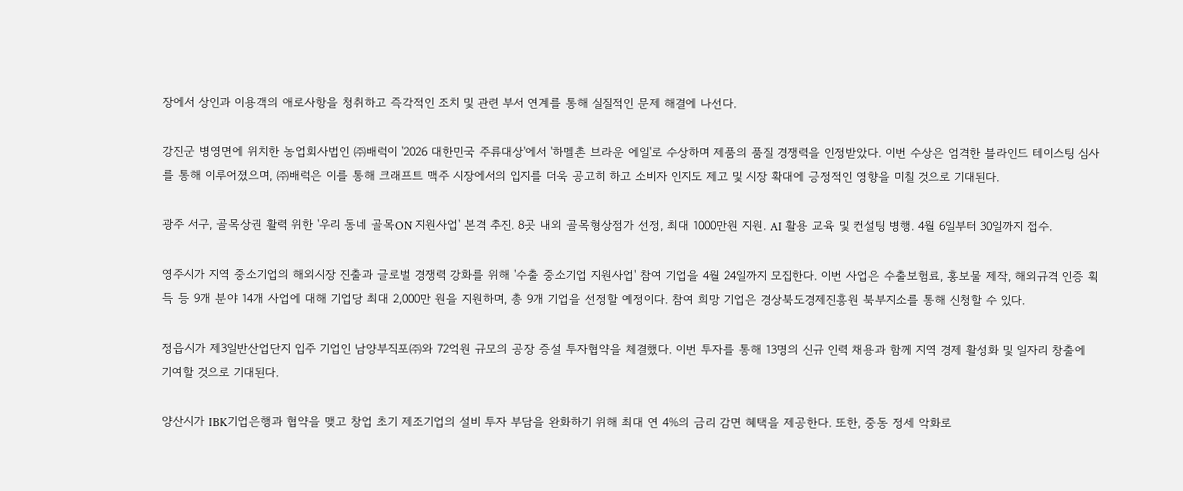장에서 상인과 이용객의 애로사항을 청취하고 즉각적인 조치 및 관련 부서 연계를 통해 실질적인 문제 해결에 나선다.

강진군 병영면에 위치한 농업회사법인 ㈜배럭이 '2026 대한민국 주류대상'에서 '하멜촌 브라운 에일'로 수상하며 제품의 품질 경쟁력을 인정받았다. 이번 수상은 엄격한 블라인드 테이스팅 심사를 통해 이루어졌으며, ㈜배럭은 이를 통해 크래프트 맥주 시장에서의 입지를 더욱 공고히 하고 소비자 인지도 제고 및 시장 확대에 긍정적인 영향을 미칠 것으로 기대된다.

광주 서구, 골목상권 활력 위한 '우리 동네 골목ON 지원사업' 본격 추진. 8곳 내외 골목형상점가 선정, 최대 1000만원 지원. AI 활용 교육 및 컨설팅 병행. 4월 6일부터 30일까지 접수.

영주시가 지역 중소기업의 해외시장 진출과 글로벌 경쟁력 강화를 위해 '수출 중소기업 지원사업' 참여 기업을 4월 24일까지 모집한다. 이번 사업은 수출보험료, 홍보물 제작, 해외규격 인증 획득 등 9개 분야 14개 사업에 대해 기업당 최대 2,000만 원을 지원하며, 총 9개 기업을 선정할 예정이다. 참여 희망 기업은 경상북도경제진흥원 북부지소를 통해 신청할 수 있다.

정읍시가 제3일반산업단지 입주 기업인 남양부직포㈜와 72억원 규모의 공장 증설 투자협약을 체결했다. 이번 투자를 통해 13명의 신규 인력 채용과 함께 지역 경제 활성화 및 일자리 창출에 기여할 것으로 기대된다.

양산시가 IBK기업은행과 협약을 맺고 창업 초기 제조기업의 설비 투자 부담을 완화하기 위해 최대 연 4%의 금리 감면 혜택을 제공한다. 또한, 중동 정세 악화로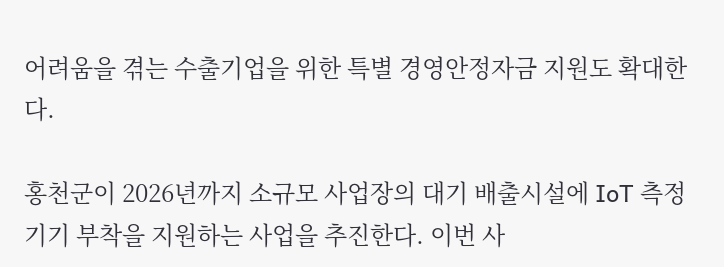어려움을 겪는 수출기업을 위한 특별 경영안정자금 지원도 확대한다.

홍천군이 2026년까지 소규모 사업장의 대기 배출시설에 IoT 측정기기 부착을 지원하는 사업을 추진한다. 이번 사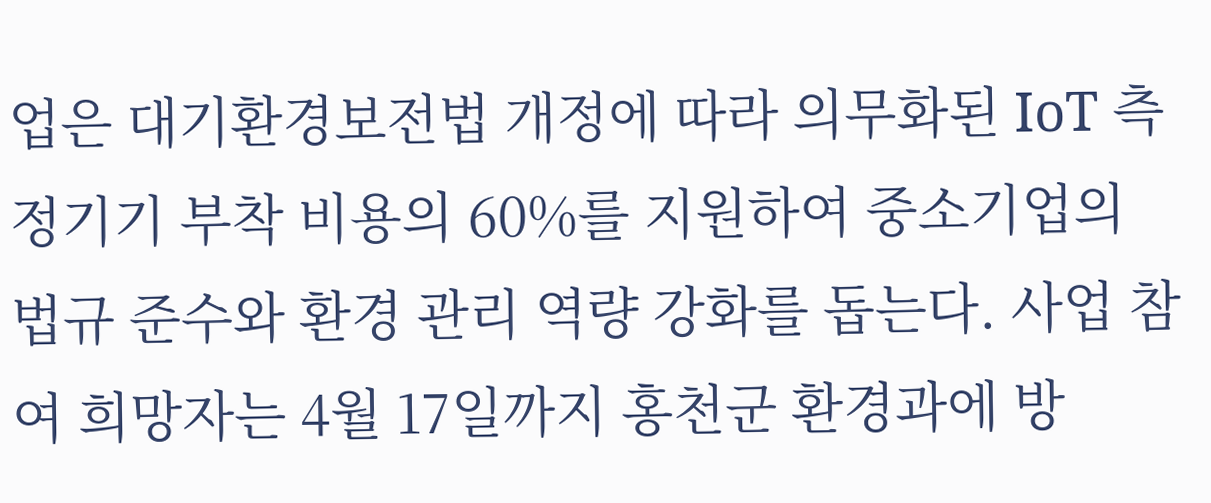업은 대기환경보전법 개정에 따라 의무화된 IoT 측정기기 부착 비용의 60%를 지원하여 중소기업의 법규 준수와 환경 관리 역량 강화를 돕는다. 사업 참여 희망자는 4월 17일까지 홍천군 환경과에 방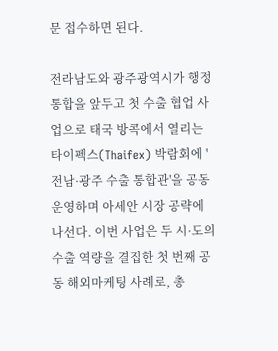문 접수하면 된다.

전라남도와 광주광역시가 행정통합을 앞두고 첫 수출 협업 사업으로 태국 방콕에서 열리는 타이펙스(Thaifex) 박람회에 '전남·광주 수출 통합관'을 공동 운영하며 아세안 시장 공략에 나선다. 이번 사업은 두 시·도의 수출 역량을 결집한 첫 번째 공동 해외마케팅 사례로, 총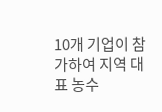10개 기업이 참가하여 지역 대표 농수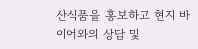산식품을 홍보하고 현지 바이어와의 상담 및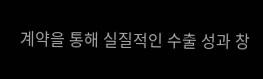계약을 통해 실질적인 수출 성과 창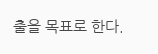출을 목표로 한다.